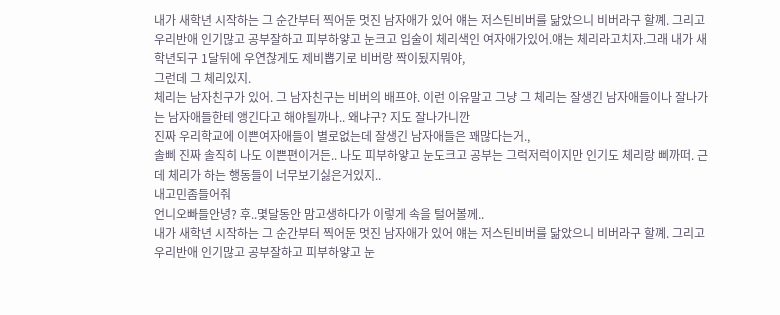내가 새학년 시작하는 그 순간부터 찍어둔 멋진 남자애가 있어 얘는 저스틴비버를 닮았으니 비버라구 할꼐. 그리고 우리반애 인기많고 공부잘하고 피부하얗고 눈크고 입술이 체리색인 여자애가있어.얘는 체리라고치자.그래 내가 새학년되구 1달뒤에 우연찮게도 제비뽑기로 비버랑 짝이됬지뭐야,
그런데 그 체리있지.
체리는 남자친구가 있어. 그 남자친구는 비버의 배프야. 이런 이유말고 그냥 그 체리는 잘생긴 남자애들이나 잘나가는 남자애들한테 앵긴다고 해야될까나.. 왜냐구? 지도 잘나가니깐
진짜 우리학교에 이쁜여자애들이 별로없는데 잘생긴 남자애들은 꽤많다는거.,
솔삐 진짜 솔직히 나도 이쁜편이거든.. 나도 피부하얗고 눈도크고 공부는 그럭저럭이지만 인기도 체리랑 삐까떠. 근데 체리가 하는 행동들이 너무보기싫은거있지..
내고민좀들어줘
언니오빠들안녕? 후..몇달동안 맘고생하다가 이렇게 속을 털어볼께..
내가 새학년 시작하는 그 순간부터 찍어둔 멋진 남자애가 있어 얘는 저스틴비버를 닮았으니 비버라구 할꼐. 그리고 우리반애 인기많고 공부잘하고 피부하얗고 눈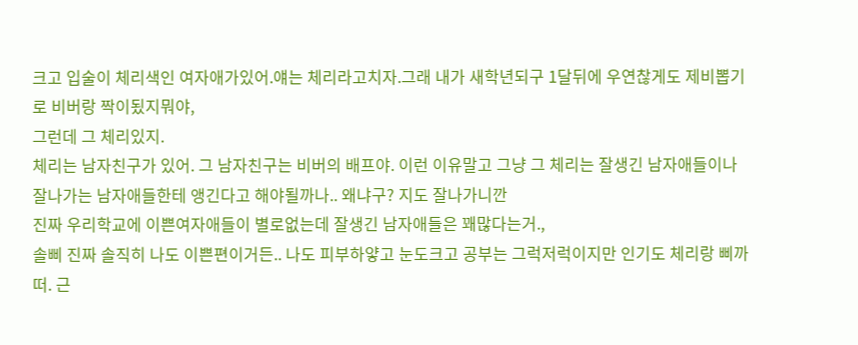크고 입술이 체리색인 여자애가있어.얘는 체리라고치자.그래 내가 새학년되구 1달뒤에 우연찮게도 제비뽑기로 비버랑 짝이됬지뭐야,
그런데 그 체리있지.
체리는 남자친구가 있어. 그 남자친구는 비버의 배프야. 이런 이유말고 그냥 그 체리는 잘생긴 남자애들이나 잘나가는 남자애들한테 앵긴다고 해야될까나.. 왜냐구? 지도 잘나가니깐
진짜 우리학교에 이쁜여자애들이 별로없는데 잘생긴 남자애들은 꽤많다는거.,
솔삐 진짜 솔직히 나도 이쁜편이거든.. 나도 피부하얗고 눈도크고 공부는 그럭저럭이지만 인기도 체리랑 삐까떠. 근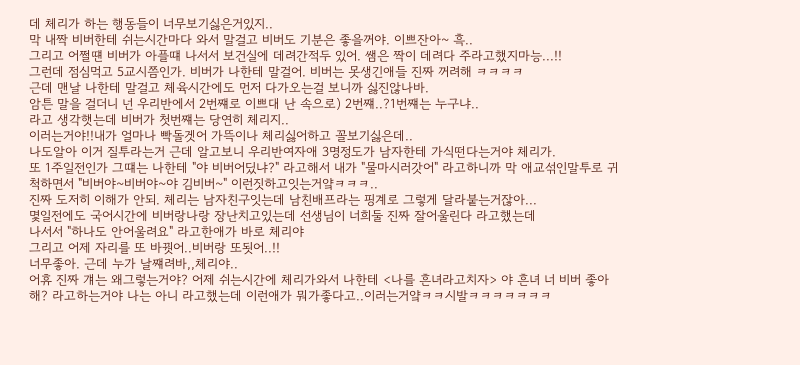데 체리가 하는 행동들이 너무보기싫은거있지..
막 내짝 비버한테 쉬는시간마다 와서 말걸고 비버도 기분은 좋을꺼야. 이쁘잔아~ 흑..
그리고 어쩔떈 비버가 아플떄 나서서 보건실에 데려간적두 있어. 쌤은 짝이 데려다 주라고했지마능...!!
그런데 점심먹고 5교시쯤인가. 비버가 나한테 말걸어. 비버는 못생긴애들 진짜 꺼려해 ㅋㅋㅋㅋ
근데 맨날 나한테 말걸고 체육시간에도 먼저 다가오는걸 보니까 싫진않나바.
암튼 말을 걸더니 넌 우리반에서 2번쨰로 이쁘대 난 속으로) 2번쨰..?1번쨰는 누구냐..
라고 생각햇는데 비버가 첫번쨰는 당연히 체리지..
이러는거야!!내가 얼마나 빡돌겟어 가뜩이나 체리싫어하고 꼴보기싫은데..
나도알아 이거 질투라는거 근데 알고보니 우리반여자애 3명정도가 남자한테 가식떤다는거야 체리가.
또 1주일전인가 그떄는 나한테 "야 비버어딨냐?" 라고해서 내가 "물마시러갓어" 라고하니까 막 애교섞인말투로 귀척하면서 "비버야~비버야~야 김비버~" 이런짓하고잇는거얔ㅋㅋㅋ..
진짜 도저히 이해가 안되. 체리는 남자친구잇는데 남친배프라는 핑계로 그렇게 달라붙는거잖아...
몇일전에도 국어시간에 비버랑나랑 장난치고있는데 선생님이 너희둘 진짜 잘어울린다 라고했는데
나서서 "하나도 안어울려요" 라고한애가 바로 체리야
그리고 어제 자리를 또 바꿧어..비버랑 또됫어..!!
너무좋아. 근데 누가 날쨰려바,,체리야..
어휴 진짜 걔는 왜그렇는거야? 어제 쉬는시간에 체리가와서 나한테 <나를 흔녀라고치자> 야 흔녀 너 비버 좋아해? 라고하는거야 나는 아니 라고했는데 이런애가 뭐가좋다고..이러는거얔ㅋㅋ시발ㅋㅋㅋㅋㅋㅋㅋ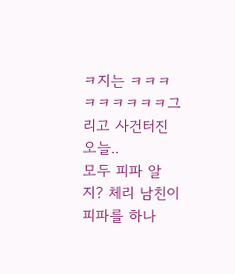ㅋ지는 ㅋㅋㅋㅋㅋㅋㅋㅋㅋ그리고 사건터진 오늘..
모두 피파 알지? 체리 남친이 피파를 하나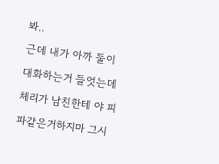봐..
근데 내가 아까 둘이 대화하는거 들엇는데 체리가 남친한테 야 피파같은거하지마 그시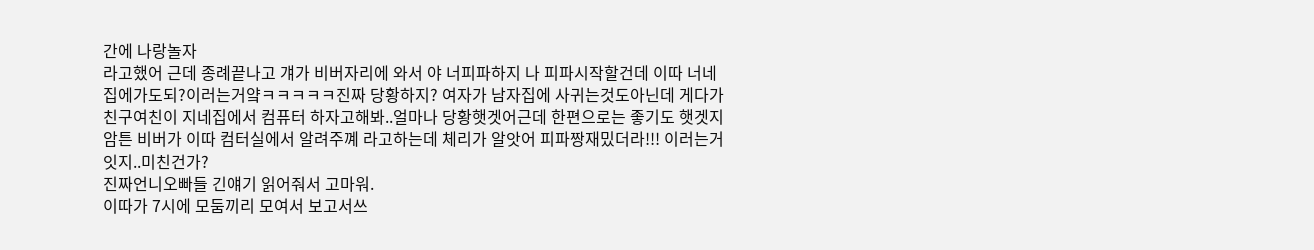간에 나랑놀자
라고했어 근데 종례끝나고 걔가 비버자리에 와서 야 너피파하지 나 피파시작할건데 이따 너네집에가도되?이러는거얔ㅋㅋㅋㅋㅋ진짜 당황하지? 여자가 남자집에 사귀는것도아닌데 게다가 친구여친이 지네집에서 컴퓨터 하자고해봐..얼마나 당황햇겟어근데 한편으로는 좋기도 햇겟지 암튼 비버가 이따 컴터실에서 알려주꼐 라고하는데 체리가 알앗어 피파짱재밌더라!!! 이러는거잇지..미친건가?
진짜언니오빠들 긴얘기 읽어줘서 고마워.
이따가 7시에 모둠끼리 모여서 보고서쓰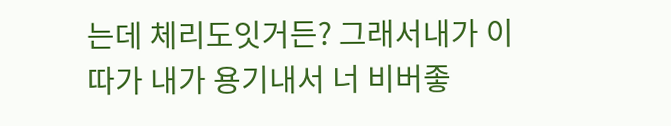는데 체리도잇거든? 그래서내가 이따가 내가 용기내서 너 비버좋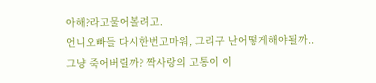아해?라고물어볼려고.
언니오빠들 다시한번고마워, 그리구 난어떻게해야될까..
그냥 죽어버릴까? 짝사랑의 고통이 이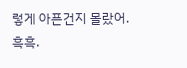렇게 아픈건지 몰랐어.
흑흑.